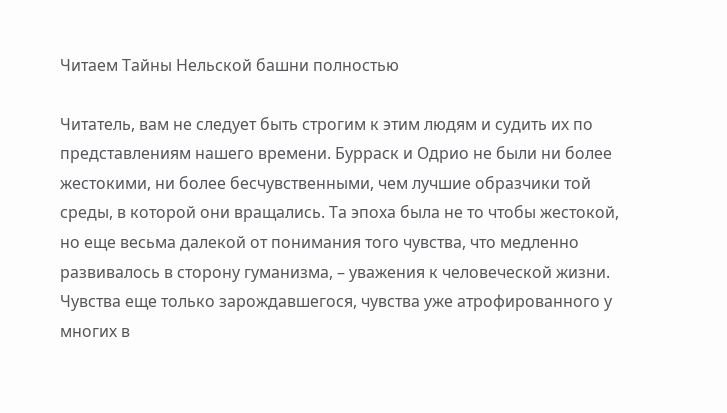Читаем Тайны Нельской башни полностью

Читатель, вам не следует быть строгим к этим людям и судить их по представлениям нашего времени. Бурраск и Одрио не были ни более жестокими, ни более бесчувственными, чем лучшие образчики той среды, в которой они вращались. Та эпоха была не то чтобы жестокой, но еще весьма далекой от понимания того чувства, что медленно развивалось в сторону гуманизма, – уважения к человеческой жизни. Чувства еще только зарождавшегося, чувства уже атрофированного у многих в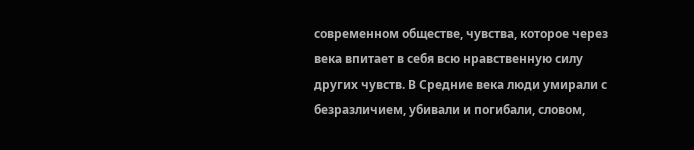современном обществе, чувства, которое через века впитает в себя всю нравственную силу других чувств. В Средние века люди умирали с безразличием, убивали и погибали, словом,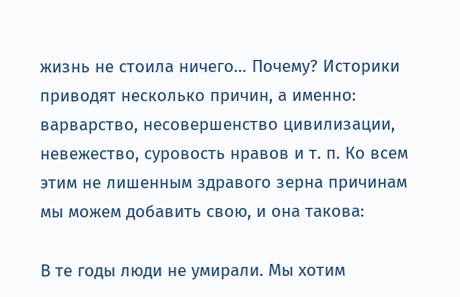жизнь не стоила ничего… Почему? Историки приводят несколько причин, а именно: варварство, несовершенство цивилизации, невежество, суровость нравов и т. п. Ко всем этим не лишенным здравого зерна причинам мы можем добавить свою, и она такова:

В те годы люди не умирали. Мы хотим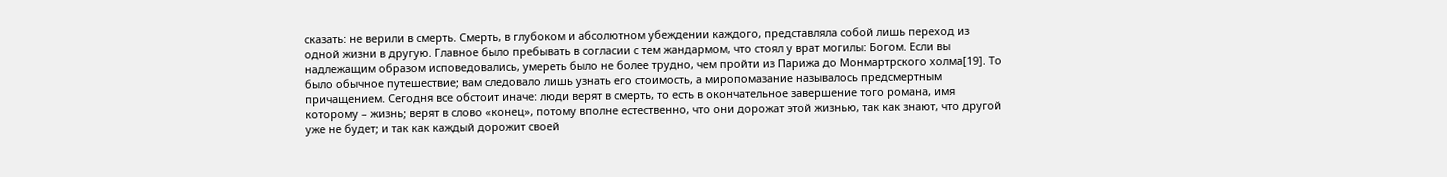сказать: не верили в смерть. Смерть, в глубоком и абсолютном убеждении каждого, представляла собой лишь переход из одной жизни в другую. Главное было пребывать в согласии с тем жандармом, что стоял у врат могилы: Богом. Если вы надлежащим образом исповедовались, умереть было не более трудно, чем пройти из Парижа до Монмартрского холма[19]. То было обычное путешествие; вам следовало лишь узнать его стоимость, а миропомазание называлось предсмертным причащением. Сегодня все обстоит иначе: люди верят в смерть, то есть в окончательное завершение того романа, имя которому – жизнь; верят в слово «конец», потому вполне естественно, что они дорожат этой жизнью, так как знают, что другой уже не будет; и так как каждый дорожит своей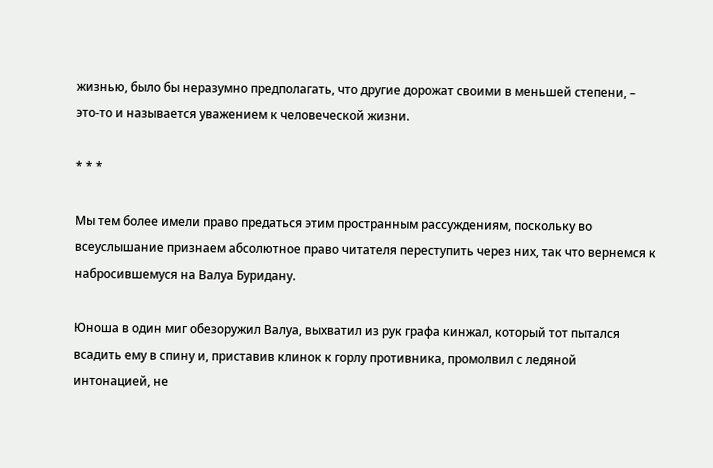жизнью, было бы неразумно предполагать, что другие дорожат своими в меньшей степени, – это-то и называется уважением к человеческой жизни.

* * *

Мы тем более имели право предаться этим пространным рассуждениям, поскольку во всеуслышание признаем абсолютное право читателя переступить через них, так что вернемся к набросившемуся на Валуа Буридану.

Юноша в один миг обезоружил Валуа, выхватил из рук графа кинжал, который тот пытался всадить ему в спину и, приставив клинок к горлу противника, промолвил с ледяной интонацией, не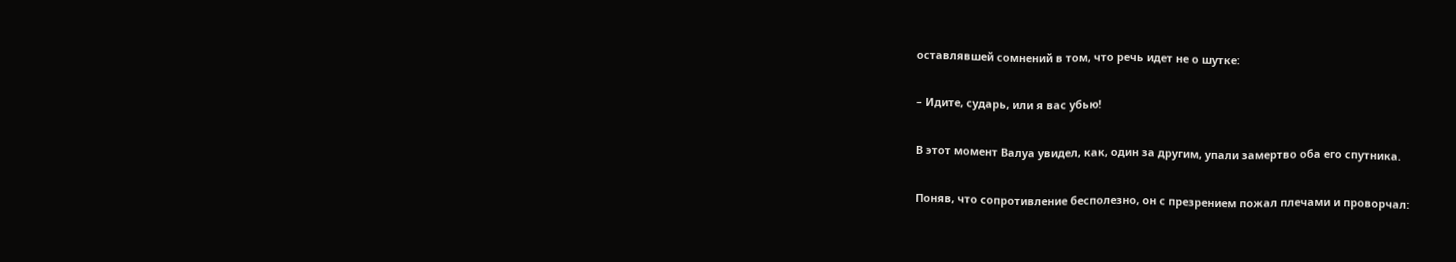оставлявшей сомнений в том, что речь идет не о шутке:

– Идите, сударь, или я вас убью!

В этот момент Валуа увидел, как, один за другим, упали замертво оба его спутника.

Поняв, что сопротивление бесполезно, он с презрением пожал плечами и проворчал: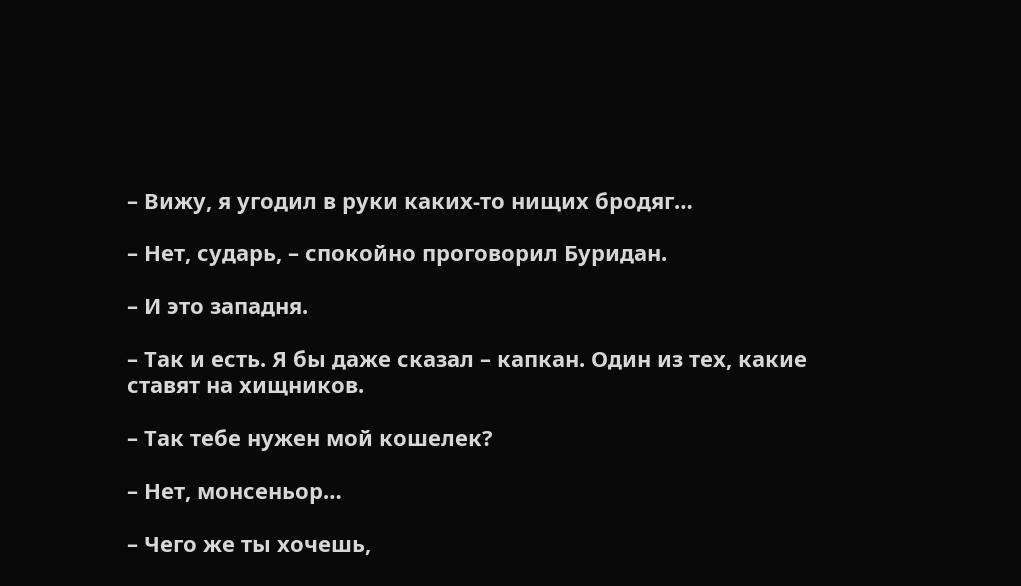– Вижу, я угодил в руки каких-то нищих бродяг…

– Нет, сударь, – спокойно проговорил Буридан.

– И это западня.

– Так и есть. Я бы даже сказал – капкан. Один из тех, какие ставят на хищников.

– Так тебе нужен мой кошелек?

– Нет, монсеньор…

– Чего же ты хочешь,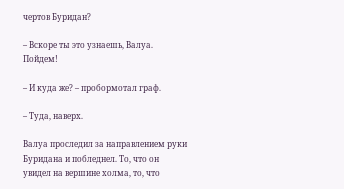чертов Буридан?

– Вскоре ты это узнаешь, Валуа. Пойдем!

– И куда же? – пробормотал граф.

– Туда, наверх.

Валуа проследил за направлением руки Буридана и побледнел. То, что он увидел на вершине холма, то, что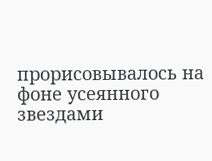прорисовывалось на фоне усеянного звездами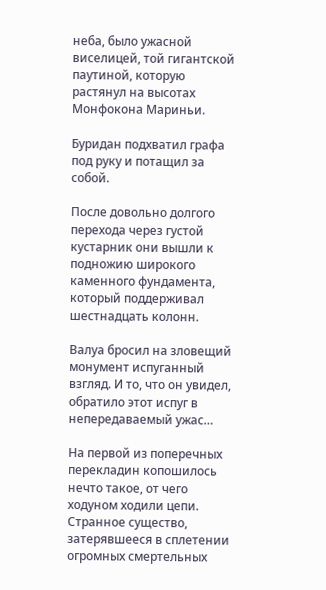неба, было ужасной виселицей, той гигантской паутиной, которую растянул на высотах Монфокона Мариньи.

Буридан подхватил графа под руку и потащил за собой.

После довольно долгого перехода через густой кустарник они вышли к подножию широкого каменного фундамента, который поддерживал шестнадцать колонн.

Валуа бросил на зловещий монумент испуганный взгляд. И то, что он увидел, обратило этот испуг в непередаваемый ужас…

На первой из поперечных перекладин копошилось нечто такое, от чего ходуном ходили цепи. Странное существо, затерявшееся в сплетении огромных смертельных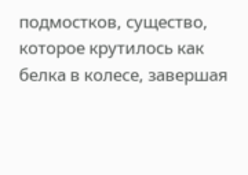подмостков, существо, которое крутилось как белка в колесе, завершая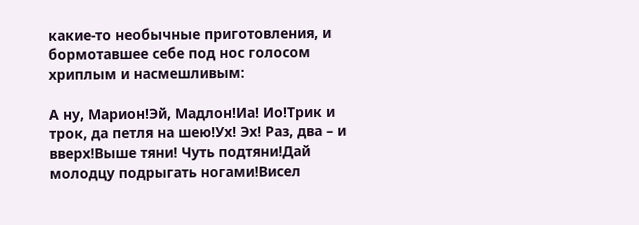какие-то необычные приготовления, и бормотавшее себе под нос голосом хриплым и насмешливым:

А ну, Марион!Эй, Мадлон!Иа! Ио!Трик и трок, да петля на шею!Ух! Эх! Раз, два – и вверх!Выше тяни! Чуть подтяни!Дай молодцу подрыгать ногами!Висел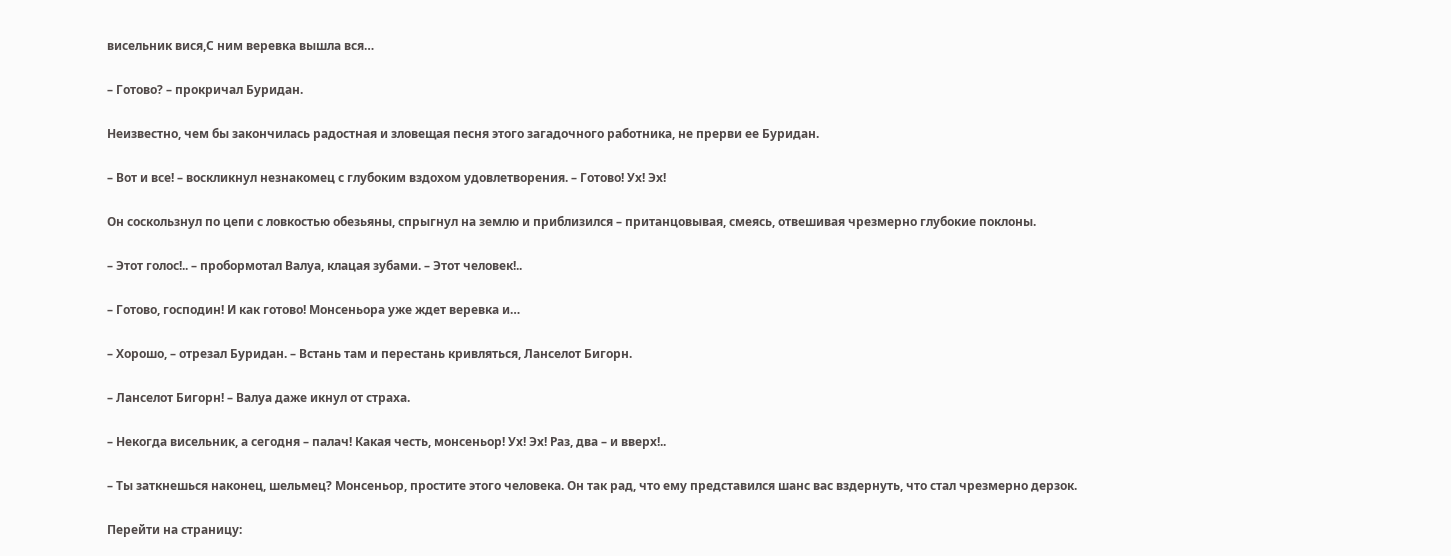висельник вися,С ним веревка вышла вся…

– Готово? – прокричал Буридан.

Неизвестно, чем бы закончилась радостная и зловещая песня этого загадочного работника, не прерви ее Буридан.

– Вот и все! – воскликнул незнакомец с глубоким вздохом удовлетворения. – Готово! Ух! Эх!

Он соскользнул по цепи с ловкостью обезьяны, спрыгнул на землю и приблизился – пританцовывая, смеясь, отвешивая чрезмерно глубокие поклоны.

– Этот голос!.. – пробормотал Валуа, клацая зубами. – Этот человек!..

– Готово, господин! И как готово! Монсеньора уже ждет веревка и…

– Хорошо, – отрезал Буридан. – Встань там и перестань кривляться, Ланселот Бигорн.

– Ланселот Бигорн! – Валуа даже икнул от страха.

– Некогда висельник, а сегодня – палач! Какая честь, монсеньор! Ух! Эх! Раз, два – и вверх!..

– Ты заткнешься наконец, шельмец? Монсеньор, простите этого человека. Он так рад, что ему представился шанс вас вздернуть, что стал чрезмерно дерзок.

Перейти на страницу: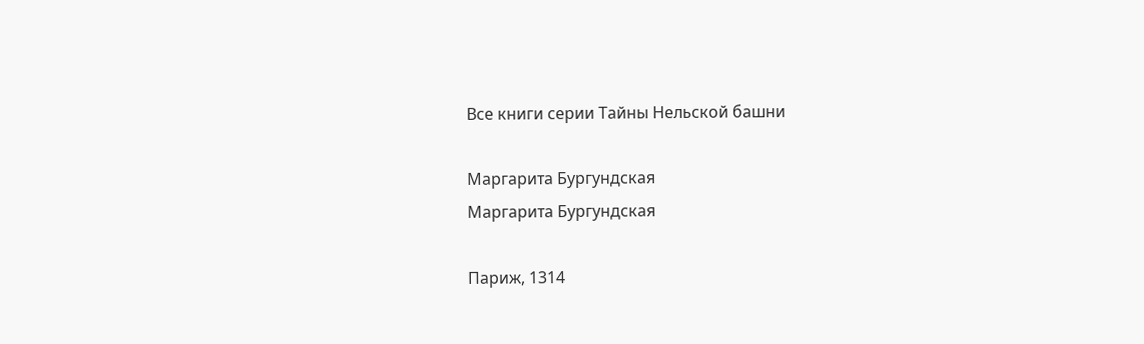Все книги серии Тайны Нельской башни

Маргарита Бургундская
Маргарита Бургундская

Париж, 1314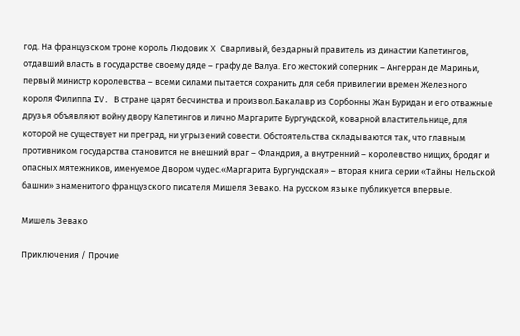год. На французском троне король Людовик X Сварливый, бездарный правитель из династии Капетингов, отдавший власть в государстве своему дяде – графу де Валуа. Его жестокий соперник – Ангерран де Мариньи, первый министр королевства – всеми силами пытается сохранить для себя привилегии времен Железного короля Филиппа IV. В стране царят бесчинства и произвол.Бакалавр из Сорбонны Жан Буридан и его отважные друзья объявляют войну двору Капетингов и лично Маргарите Бургундской, коварной властительнице, для которой не существует ни преград, ни угрызений совести. Обстоятельства складываются так, что главным противником государства становится не внешний враг – Фландрия, а внутренний – королевство нищих, бродяг и опасных мятежников, именуемое Двором чудес.«Маргарита Бургундская» – вторая книга серии «Тайны Нельской башни» знаменитого французского писателя Мишеля Зевако. На русском языке публикуется впервые.

Мишель Зевако

Приключения / Прочие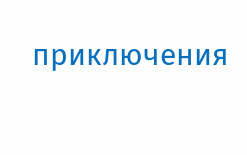приключения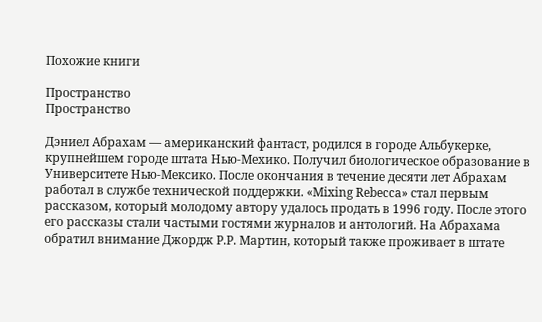Похожие книги

Пространство
Пространство

Дэниел Абрахам — американский фантаст, родился в городе Альбукерке, крупнейшем городе штата Нью-Мехико. Получил биологическое образование в Университете Нью-Мексико. После окончания в течение десяти лет Абрахам работал в службе технической поддержки. «Mixing Rebecca» стал первым рассказом, который молодому автору удалось продать в 1996 году. После этого его рассказы стали частыми гостями журналов и антологий. На Абрахама обратил внимание Джордж Р.Р. Мартин, который также проживает в штате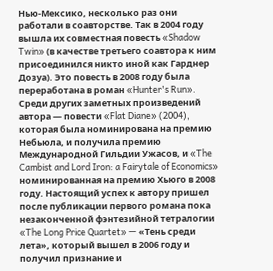Нью-Мексико, несколько раз они работали в соавторстве. Так в 2004 году вышла их совместная повесть «Shadow Twin» (в качестве третьего соавтора к ним присоединился никто иной как Гарднер Дозуа). Это повесть в 2008 году была переработана в роман «Hunter's Run». Среди других заметных произведений автора — повести «Flat Diane» (2004), которая была номинирована на премию Небьюла, и получила премию Международной Гильдии Ужасов, и «The Cambist and Lord Iron: a Fairytale of Economics» номинированная на премию Хьюго в 2008 году. Настоящий успех к автору пришел после публикации первого романа пока незаконченной фэнтезийной тетралогии «The Long Price Quartet» — «Тень среди лета», который вышел в 2006 году и получил признание и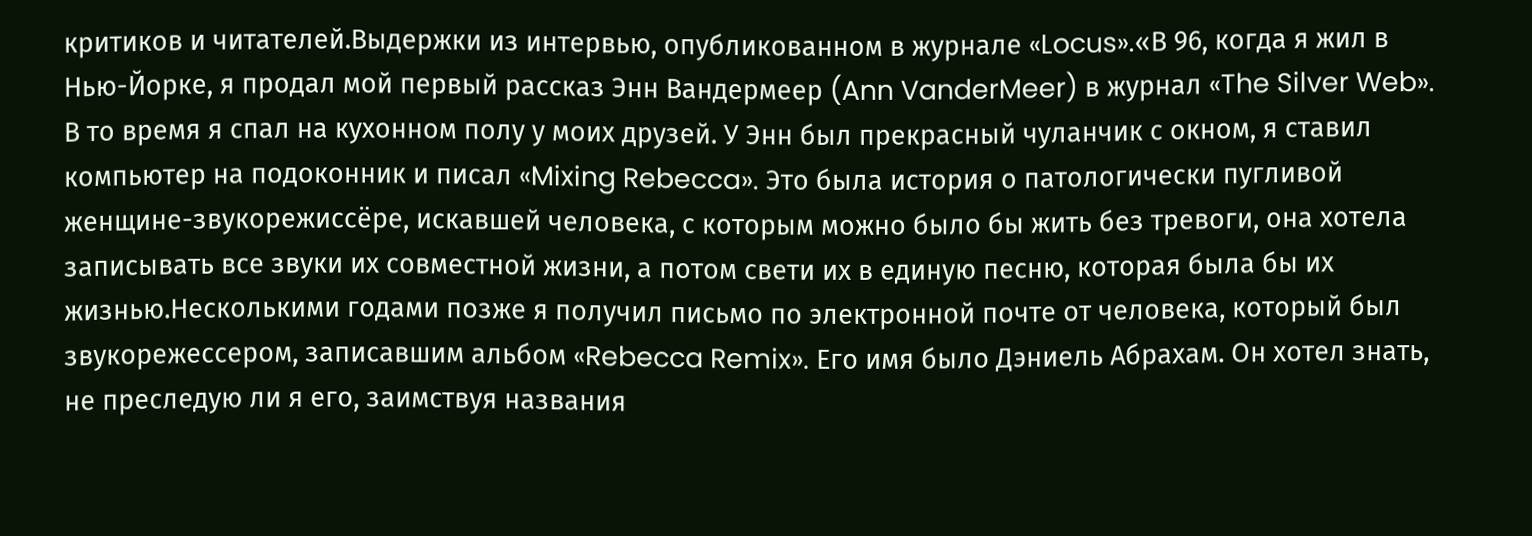критиков и читателей.Выдержки из интервью, опубликованном в журнале «Locus».«В 96, когда я жил в Нью-Йорке, я продал мой первый рассказ Энн Вандермеер (Ann VanderMeer) в журнал «The Silver Web». В то время я спал на кухонном полу у моих друзей. У Энн был прекрасный чуланчик с окном, я ставил компьютер на подоконник и писал «Mixing Rebecca». Это была история о патологически пугливой женщине-звукорежиссёре, искавшей человека, с которым можно было бы жить без тревоги, она хотела записывать все звуки их совместной жизни, а потом свети их в единую песню, которая была бы их жизнью.Несколькими годами позже я получил письмо по электронной почте от человека, который был звукорежессером, записавшим альбом «Rebecca Remix». Его имя было Дэниель Абрахам. Он хотел знать, не преследую ли я его, заимствуя названия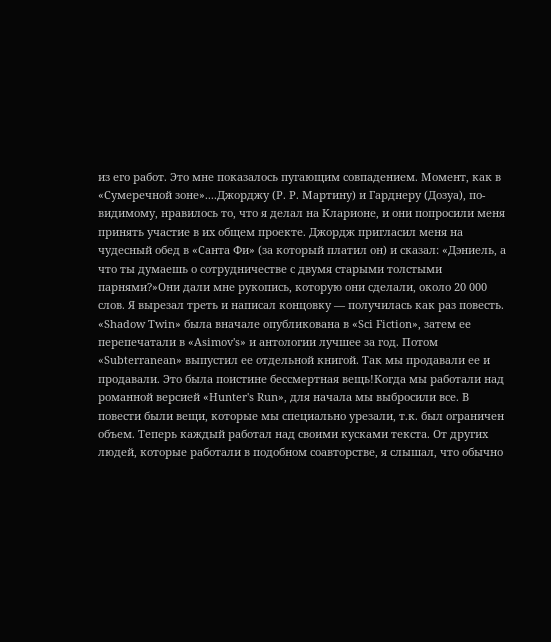из его работ. Это мне показалось пугающим совпадением. Момент, как в «Сумеречной зоне»....Джорджу (Р. Р. Мартину) и Гарднеру (Дозуа), по-видимому, нравилось то, что я делал на Кларионе, и они попросили меня принять участие в их общем проекте. Джордж пригласил меня на чудесный обед в «Санта Фи» (за который платил он) и сказал: «Дэниель, а что ты думаешь о сотрудничестве с двумя старыми толстыми парнями?»Они дали мне рукопись, которую они сделали, около 20 000 слов. Я вырезал треть и написал концовку — получилась как раз повесть. «Shadow Twin» была вначале опубликована в «Sci Fiction», затем ее перепечатали в «Asimov's» и антологии лучшее за год. Потом «Subterranean» выпустил ее отдельной книгой. Так мы продавали ее и продавали. Это была поистине бессмертная вещь!Когда мы работали над романной версией «Hunter's Run», для начала мы выбросили все. В повести были вещи, которые мы специально урезали, т.к. был ограничен объем. Теперь каждый работал над своими кусками текста. От других людей, которые работали в подобном соавторстве, я слышал, что обычно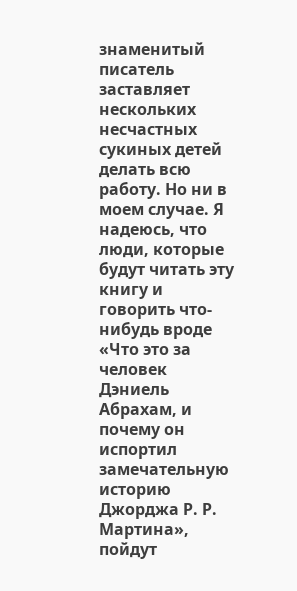знаменитый писатель заставляет нескольких несчастных сукиных детей делать всю работу. Но ни в моем случае. Я надеюсь, что люди, которые будут читать эту книгу и говорить что-нибудь вроде «Что это за человек Дэниель Абрахам, и почему он испортил замечательную историю Джорджа Р. Р. Мартина», пойдут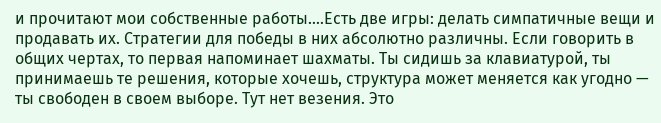и прочитают мои собственные работы....Есть две игры: делать симпатичные вещи и продавать их. Стратегии для победы в них абсолютно различны. Если говорить в общих чертах, то первая напоминает шахматы. Ты сидишь за клавиатурой, ты принимаешь те решения, которые хочешь, структура может меняется как угодно — ты свободен в своем выборе. Тут нет везения. Это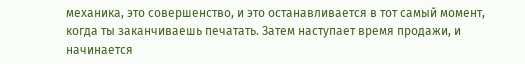механика, это совершенство, и это останавливается в тот самый момент, когда ты заканчиваешь печатать. Затем наступает время продажи, и начинается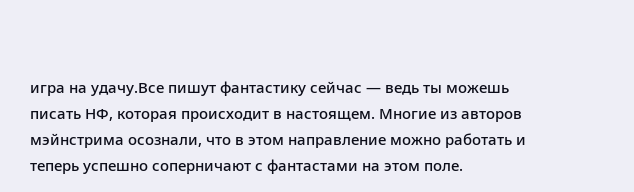игра на удачу.Все пишут фантастику сейчас — ведь ты можешь писать НФ, которая происходит в настоящем. Многие из авторов мэйнстрима осознали, что в этом направление можно работать и теперь успешно соперничают с фантастами на этом поле.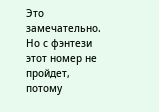Это замечательно. Но с фэнтези этот номер не пройдет, потому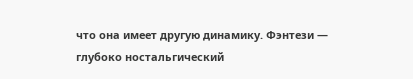что она имеет другую динамику. Фэнтези — глубоко ностальгический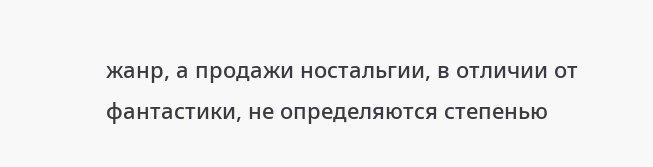жанр, а продажи ностальгии, в отличии от фантастики, не определяются степенью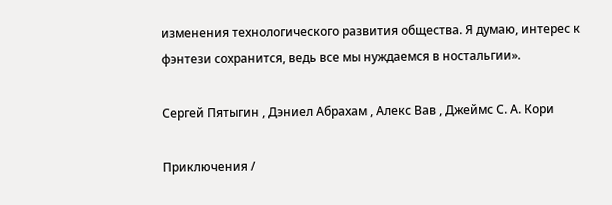изменения технологического развития общества. Я думаю, интерес к фэнтези сохранится, ведь все мы нуждаемся в ностальгии».

Сергей Пятыгин , Дэниел Абрахам , Алекс Вав , Джеймс С. А. Кори

Приключения /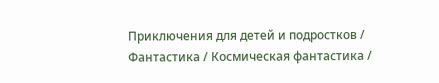Приключения для детей и подростков / Фантастика / Космическая фантастика /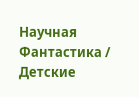Научная Фантастика / Детские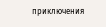приключения